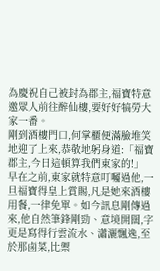為慶祝自己被封為郡主,福寶特意邀眾人前往醉仙樓,要好好犒勞大家一番。
剛到酒樓門口,何掌櫃便滿臉堆笑地迎了上來,恭敬地躬身道:「福寶郡主,今日這頓算我們東家的!」
早在之前,東家就特意叮囑過他,一旦福寶得皇上賞賜,凡是她來酒樓用餐,一律免單。如今訊息剛傳過來,他自然筆鋒剛勁、意境開闊,字更是寫得行雲流水、瀟灑飄逸,至於那鹵菜,比禦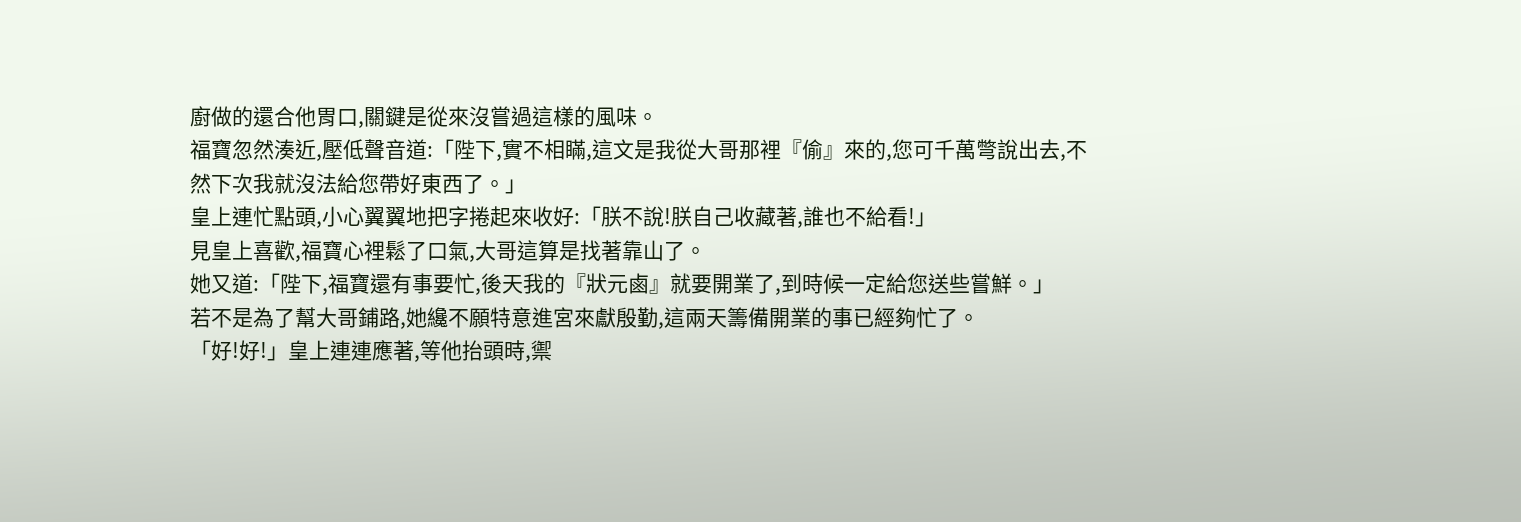廚做的還合他胃口,關鍵是從來沒嘗過這樣的風味。
福寶忽然湊近,壓低聲音道:「陛下,實不相瞞,這文是我從大哥那裡『偷』來的,您可千萬彆說出去,不然下次我就沒法給您帶好東西了。」
皇上連忙點頭,小心翼翼地把字捲起來收好:「朕不說!朕自己收藏著,誰也不給看!」
見皇上喜歡,福寶心裡鬆了口氣,大哥這算是找著靠山了。
她又道:「陛下,福寶還有事要忙,後天我的『狀元鹵』就要開業了,到時候一定給您送些嘗鮮。」
若不是為了幫大哥鋪路,她纔不願特意進宮來獻殷勤,這兩天籌備開業的事已經夠忙了。
「好!好!」皇上連連應著,等他抬頭時,禦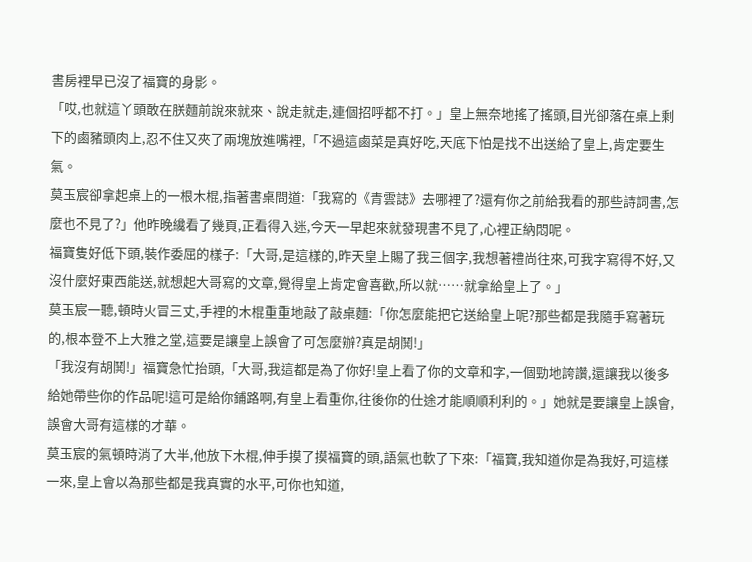書房裡早已沒了福寶的身影。
「哎,也就這丫頭敢在朕麵前說來就來、說走就走,連個招呼都不打。」皇上無奈地搖了搖頭,目光卻落在桌上剩下的鹵豬頭肉上,忍不住又夾了兩塊放進嘴裡,「不過這鹵菜是真好吃,天底下怕是找不出送給了皇上,肯定要生氣。
莫玉宸卻拿起桌上的一根木棍,指著書桌問道:「我寫的《青雲誌》去哪裡了?還有你之前給我看的那些詩詞書,怎麼也不見了?」他昨晚纔看了幾頁,正看得入迷,今天一早起來就發現書不見了,心裡正納悶呢。
福寶隻好低下頭,裝作委屈的樣子:「大哥,是這樣的,昨天皇上賜了我三個字,我想著禮尚往來,可我字寫得不好,又沒什麼好東西能送,就想起大哥寫的文章,覺得皇上肯定會喜歡,所以就……就拿給皇上了。」
莫玉宸一聽,頓時火冒三丈,手裡的木棍重重地敲了敲桌麵:「你怎麼能把它送給皇上呢?那些都是我隨手寫著玩的,根本登不上大雅之堂,這要是讓皇上誤會了可怎麼辦?真是胡鬨!」
「我沒有胡鬨!」福寶急忙抬頭,「大哥,我這都是為了你好!皇上看了你的文章和字,一個勁地誇讚,還讓我以後多給她帶些你的作品呢!這可是給你鋪路啊,有皇上看重你,往後你的仕途才能順順利利的。」她就是要讓皇上誤會,誤會大哥有這樣的才華。
莫玉宸的氣頓時消了大半,他放下木棍,伸手摸了摸福寶的頭,語氣也軟了下來:「福寶,我知道你是為我好,可這樣一來,皇上會以為那些都是我真實的水平,可你也知道,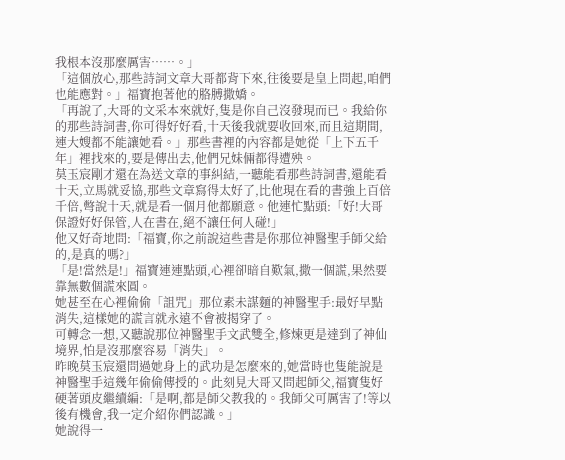我根本沒那麼厲害……。」
「這個放心,那些詩詞文章大哥都背下來,往後要是皇上問起,咱們也能應對。」福寶抱著他的胳膊撒嬌。
「再說了,大哥的文采本來就好,隻是你自己沒發現而已。我給你的那些詩詞書,你可得好好看,十天後我就要收回來,而且這期間,連大嫂都不能讓她看。」那些書裡的內容都是她從「上下五千年」裡找來的,要是傳出去,他們兄妹倆都得遭殃。
莫玉宸剛才還在為送文章的事糾結,一聽能看那些詩詞書,還能看十天,立馬就妥協,那些文章寫得太好了,比他現在看的書強上百倍千倍,彆說十天,就是看一個月他都願意。他連忙點頭:「好!大哥保證好好保管,人在書在,絕不讓任何人碰!」
他又好奇地問:「福寶,你之前說這些書是你那位神醫聖手師父給的,是真的嗎?」
「是!當然是!」福寶連連點頭,心裡卻暗自歎氣,撒一個謊,果然要靠無數個謊來圓。
她甚至在心裡偷偷「詛咒」那位素未謀麵的神醫聖手:最好早點消失,這樣她的謊言就永遠不會被揭穿了。
可轉念一想,又聽說那位神醫聖手文武雙全,修煉更是達到了神仙境界,怕是沒那麼容易「消失」。
昨晚莫玉宸還問過她身上的武功是怎麼來的,她當時也隻能說是神醫聖手這幾年偷偷傳授的。此刻見大哥又問起師父,福寶隻好硬著頭皮繼續編:「是啊,都是師父教我的。我師父可厲害了!等以後有機會,我一定介紹你們認識。」
她說得一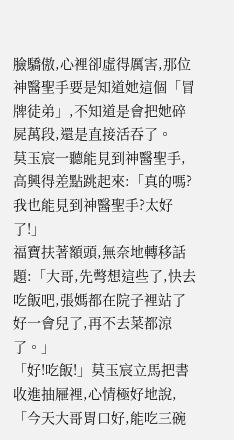臉驕傲,心裡卻虛得厲害,那位神醫聖手要是知道她這個「冒牌徒弟」,不知道是會把她碎屍萬段,還是直接活吞了。
莫玉宸一聽能見到神醫聖手,高興得差點跳起來:「真的嗎?我也能見到神醫聖手?太好了!」
福寶扶著額頭,無奈地轉移話題:「大哥,先彆想這些了,快去吃飯吧,張媽都在院子裡站了好一會兒了,再不去菜都涼了。」
「好!吃飯!」莫玉宸立馬把書收進抽屜裡,心情極好地說,「今天大哥胃口好,能吃三碗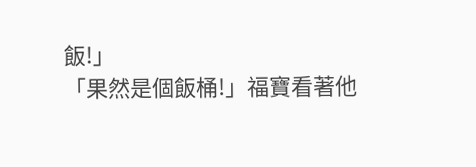飯!」
「果然是個飯桶!」福寶看著他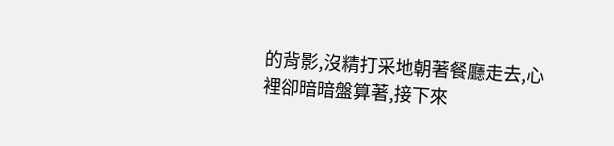的背影,沒精打采地朝著餐廳走去,心裡卻暗暗盤算著,接下來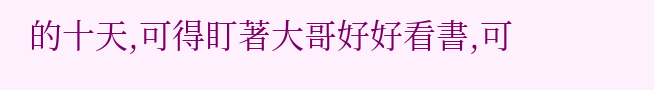的十天,可得盯著大哥好好看書,可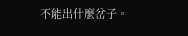不能出什麼岔子。